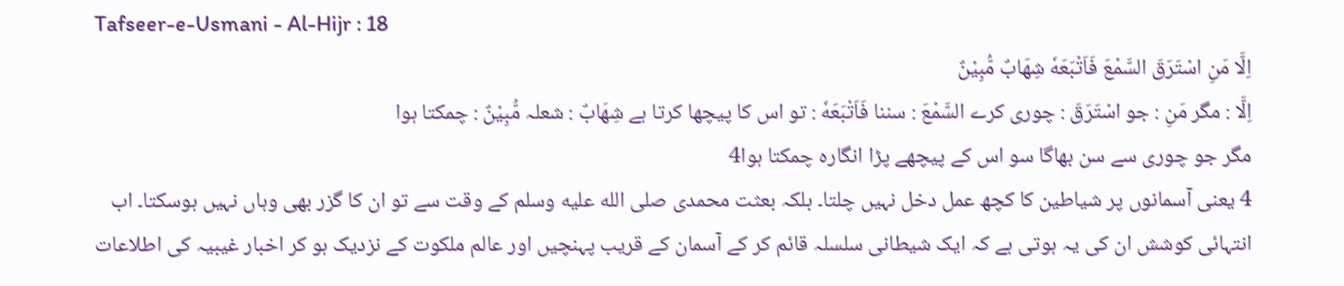Tafseer-e-Usmani - Al-Hijr : 18
اِلَّا مَنِ اسْتَرَقَ السَّمْعَ فَاَتْبَعَهٗ شِهَابٌ مُّبِیْنٌ
اِلَّا : مگر مَنِ : جو اسْتَرَقَ : چوری کرے السَّمْعَ : سننا فَاَتْبَعَهٗ : تو اس کا پیچھا کرتا ہے شِهَابٌ : شعلہ مُّبِيْنٌ : چمکتا ہوا
مگر جو چوری سے سن بھاگا سو اس کے پیچھے پڑا انگارہ چمکتا ہوا4
4 یعنی آسمانوں پر شیاطین کا کچھ عمل دخل نہیں چلتا۔ بلکہ بعثت محمدی صلى الله عليه وسلم کے وقت سے تو ان کا گزر بھی وہاں نہیں ہوسکتا۔ اب انتہائی کوشش ان کی یہ ہوتی ہے کہ ایک شیطانی سلسلہ قائم کر کے آسمان کے قریب پہنچیں اور عالم ملکوت کے نزدیک ہو کر اخبار غیبیہ کی اطلاعات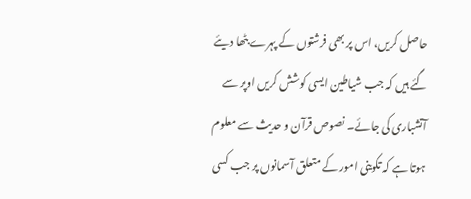حاصل کریں، اس پر بھی فرشتوں کے پہرے بٹھا دیئے گئے ہیں کہ جب شیاطین ایسی کوشش کریں اوپر سے آتشباری کی جائے۔ نصوص قرآن و حدیث سے معلوم ہوتا ہے کہ تکوینی امور کے متعلق آسمانوں پر جب کسی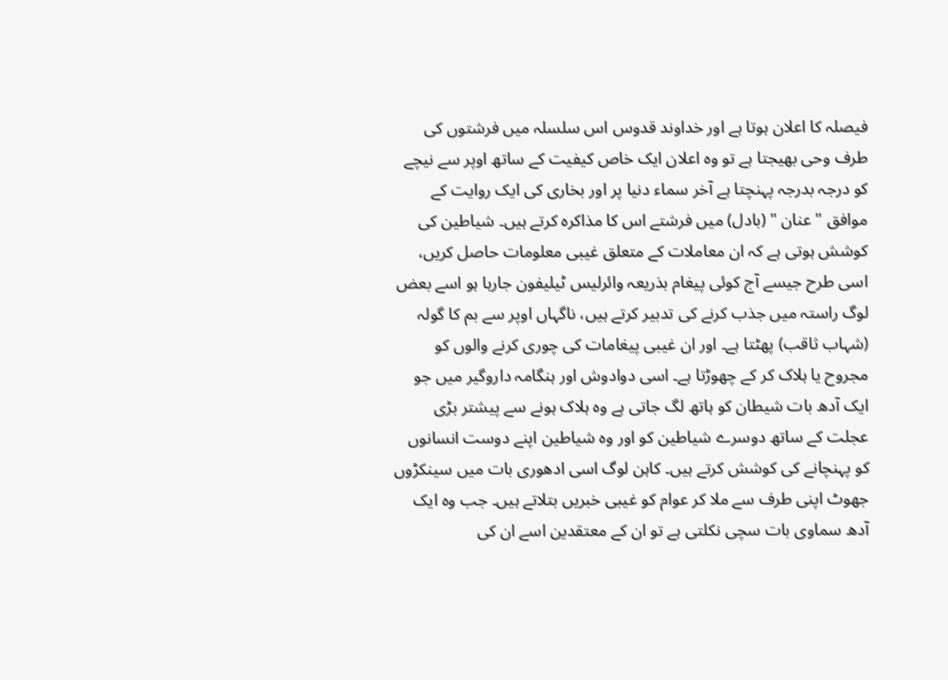فیصلہ کا اعلان ہوتا ہے اور خداوند قدوس اس سلسلہ میں فرشتوں کی طرف وحی بھیجتا ہے تو وہ اعلان ایک خاص کیفیت کے ساتھ اوپر سے نیچے کو درجہ بدرجہ پہنچتا ہے آخر سماء دنیا پر اور بخاری کی ایک روایت کے موافق " عنان " (بادل) میں فرشتے اس کا مذاکرہ کرتے ہیں۔ شیاطین کی کوشش ہوتی ہے کہ ان معاملات کے متعلق غیبی معلومات حاصل کریں، اسی طرح جیسے آج کوئی پیغام بذریعہ وائرلیس ٹیلیفون جارہا ہو اسے بعض لوگ راستہ میں جذب کرنے کی تدبیر کرتے ہیں، ناگہاں اوپر سے بم کا گولہ (شہاب ثاقب) پھٹتا ہے۔ اور ان غیبی پیغامات کی چوری کرنے والوں کو مجروح یا ہلاک کر کے چھوڑتا ہے۔ اسی دوادوش اور ہنگامہ داروگیر میں جو ایک آدھ بات شیطان کو ہاتھ لگ جاتی ہے وہ ہلاک ہونے سے پیشتر بڑی عجلت کے ساتھ دوسرے شیاطین کو اور وہ شیاطین اپنے دوست انسانوں کو پہنچانے کی کوشش کرتے ہیں۔ کاہن لوگ اسی ادھوری بات میں سینکڑوں جھوٹ اپنی طرف سے ملا کر عوام کو غیبی خبریں بتلاتے ہیں۔ جب وہ ایک آدھ سماوی بات سچی نکلتی ہے تو ان کے معتقدین اسے ان کی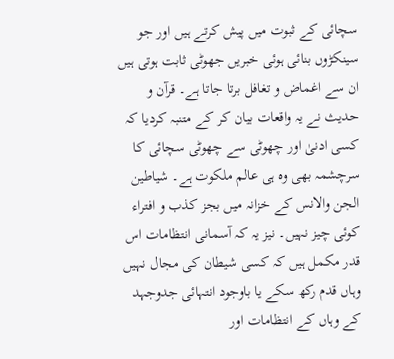سچائی کے ثبوت میں پیش کرتے ہیں اور جو سینکڑوں بنائی ہوئی خبریں جھوٹی ثابت ہوتی ہیں ان سے اغماض و تغافل برتا جاتا ہے۔ قرآن و حدیث نے یہ واقعات بیان کر کے متنبہ کردیا کہ کسی ادنیٰ اور چھوٹی سے چھوٹی سچائی کا سرچشمہ بھی وہ ہی عالم ملکوت ہے۔ شیاطین الجن والانس کے خزانہ میں بجز کذب و افتراء کوئی چیز نہیں۔ نیز یہ کہ آسمانی انتظامات اس قدر مکمل ہیں کہ کسی شیطان کی مجال نہیں وہاں قدم رکھ سکے یا باوجود انتہائی جدوجہد کے وہاں کے انتظامات اور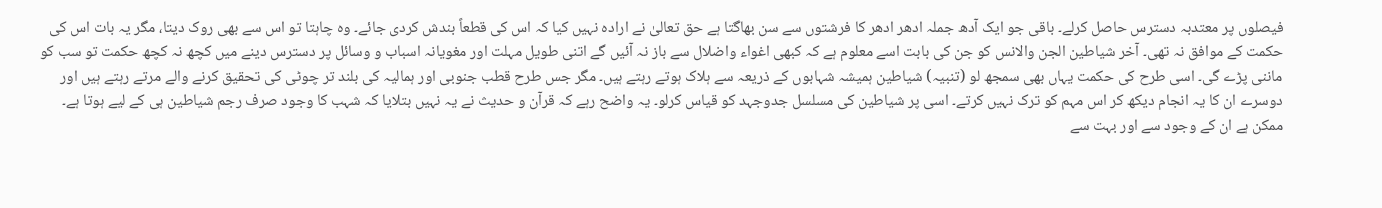فیصلوں پر معتدبہ دسترس حاصل کرلے۔ باقی جو ایک آدھ جملہ ادھر ادھر کا فرشتوں سے سن بھاگتا ہے حق تعالیٰ نے ارادہ نہیں کیا کہ اس کی قطعاً بندش کردی جائے۔ وہ چاہتا تو اس سے بھی روک دیتا، مگر یہ بات اس کی حکمت کے موافق نہ تھی۔ آخر شیاطین الجن والانس کو جن کی بابت اسے معلوم ہے کہ کبھی اغواء واضلال سے باز نہ آئیں گے اتنی طویل مہلت اور مغویانہ اسباب و وسائل پر دسترس دینے میں کچھ نہ کچھ حکمت تو سب کو ماننی پڑے گی۔ اسی طرح کی حکمت یہاں بھی سمجھ لو (تنبیہ) شیاطین ہمیشہ شہابوں کے ذریعہ سے ہلاک ہوتے رہتے ہیں۔ مگر جس طرح قطب جنوبی اور ہمالیہ کی بلند تر چوٹی کی تحقیق کرنے والے مرتے رہتے ہیں اور دوسرے ان کا یہ انجام دیکھ کر اس مہم کو ترک نہیں کرتے۔ اسی پر شیاطین کی مسلسل جدوجہد کو قیاس کرلو۔ یہ واضح رہے کہ قرآن و حدیث نے یہ نہیں بتلایا کہ شہب کا وجود صرف رجم شیاطین ہی کے لیے ہوتا ہے۔ ممکن ہے ان کے وجود سے اور بہت سے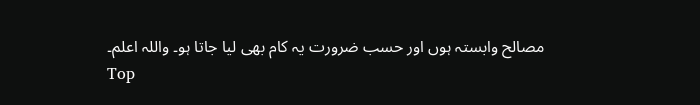مصالح وابستہ ہوں اور حسب ضرورت یہ کام بھی لیا جاتا ہو۔ واللہ اعلم۔
Top